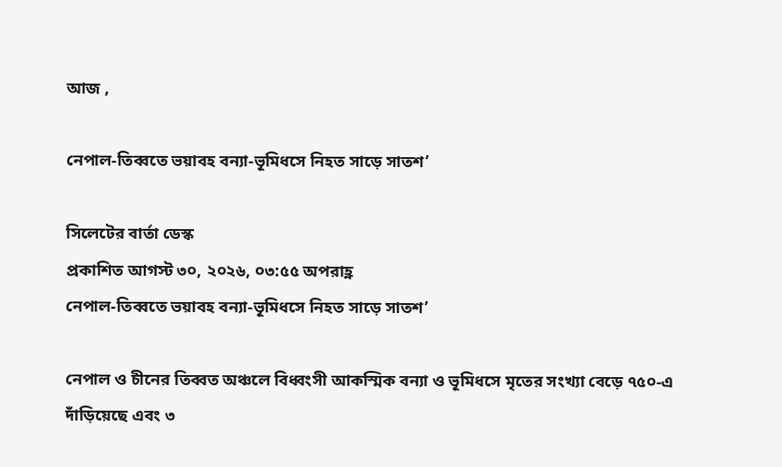আজ ,

নেপাল-তিব্বতে ভয়াবহ বন্যা-ভূমিধসে নিহত সাড়ে সাতশ’

সিলেটের বার্তা ডেস্ক
প্রকাশিত আগস্ট ৩০, ২০২৬, ০৩:৫৫ অপরাহ্ণ
নেপাল-তিব্বতে ভয়াবহ বন্যা-ভূমিধসে নিহত সাড়ে সাতশ’

নেপাল ও চীনের তিব্বত অঞ্চলে বিধ্বংসী আকস্মিক বন্যা ও ভূমিধসে মৃতের সংখ্যা বেড়ে ৭৫০-এ দাঁড়িয়েছে এবং ৩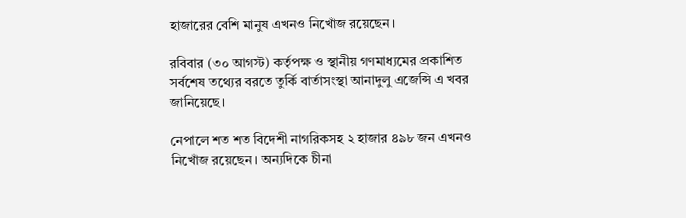হাজারের বেশি মানুষ এখনও নিখোঁজ রয়েছেন।

রবিবার (৩০ আগস্ট) কর্তৃপক্ষ ও স্থানীয় গণমাধ্যমের প্রকাশিত সর্বশেষ তথ্যের বরতে তুর্কি বার্তাসংস্থা আনাদুলু এজেন্সি এ খবর জানিয়েছে।

নেপালে শত শত বিদেশী নাগরিকসহ ২ হাজার ৪৯৮ জন এখনও নিখোঁজ রয়েছেন। অন্যদিকে চীনা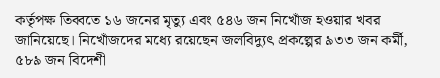কর্তৃপক্ষ তিব্বতে ১৬ জনের মৃত্যু এবং ৫৪৬ জন নিখোঁজ হওয়ার খবর জানিয়েছে। নিখোঁজদের মধ্যে রয়েছেন জলবিদ্যুৎ প্রকল্পের ৯৩৩ জন কর্মী, ৫৮৯ জন বিদেশী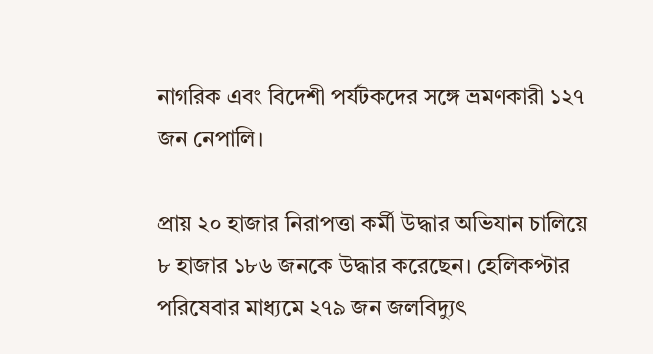নাগরিক এবং বিদেশী পর্যটকদের সঙ্গে ভ্রমণকারী ১২৭ জন নেপালি।

প্রায় ২০ হাজার নিরাপত্তা কর্মী উদ্ধার অভিযান চালিয়ে ৮ হাজার ১৮৬ জনকে উদ্ধার করেছেন। হেলিকপ্টার পরিষেবার মাধ্যমে ২৭৯ জন জলবিদ্যুৎ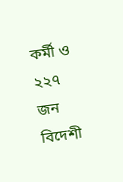কর্মী ও ২২৭ জন বিদেশী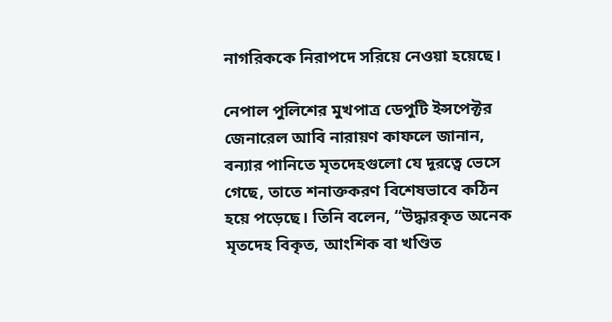নাগরিককে নিরাপদে সরিয়ে নেওয়া হয়েছে।

নেপাল পুলিশের মুখপাত্র ডেপুটি ইন্সপেক্টর জেনারেল আবি নারায়ণ কাফলে জানান, বন্যার পানিতে মৃতদেহগুলো যে দূরত্বে ভেসে গেছে, তাতে শনাক্তকরণ বিশেষভাবে কঠিন হয়ে পড়েছে। তিনি বলেন, “উদ্ধারকৃত অনেক মৃতদেহ বিকৃত, আংশিক বা খণ্ডিত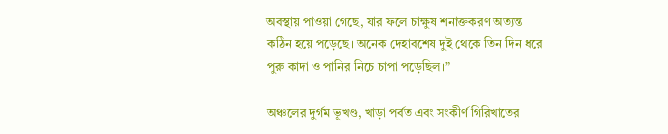অবস্থায় পাওয়া গেছে, যার ফলে চাক্ষুষ শনাক্তকরণ অত্যন্ত কঠিন হয়ে পড়েছে। অনেক দেহাবশেষ দুই থেকে তিন দিন ধরে পুরু কাদা ও পানির নিচে চাপা পড়েছিল।”

অঞ্চলের দুর্গম ভূখণ্ড, খাড়া পর্বত এবং সংকীর্ণ গিরিখাতের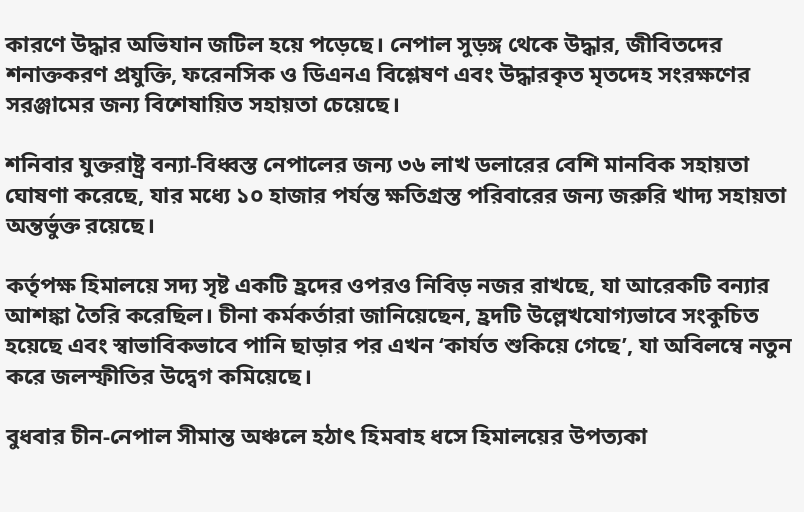কারণে উদ্ধার অভিযান জটিল হয়ে পড়েছে। নেপাল সুড়ঙ্গ থেকে উদ্ধার, জীবিতদের শনাক্তকরণ প্রযুক্তি, ফরেনসিক ও ডিএনএ বিশ্লেষণ এবং উদ্ধারকৃত মৃতদেহ সংরক্ষণের সরঞ্জামের জন্য বিশেষায়িত সহায়তা চেয়েছে।

শনিবার যুক্তরাষ্ট্র বন্যা-বিধ্বস্ত নেপালের জন্য ৩৬ লাখ ডলারের বেশি মানবিক সহায়তা ঘোষণা করেছে, যার মধ্যে ১০ হাজার পর্যন্ত ক্ষতিগ্রস্ত পরিবারের জন্য জরুরি খাদ্য সহায়তা অন্তর্ভুক্ত রয়েছে।

কর্তৃপক্ষ হিমালয়ে সদ্য সৃষ্ট একটি হ্রদের ওপরও নিবিড় নজর রাখছে, যা আরেকটি বন্যার আশঙ্কা তৈরি করেছিল। চীনা কর্মকর্তারা জানিয়েছেন, হ্রদটি উল্লেখযোগ্যভাবে সংকুচিত হয়েছে এবং স্বাভাবিকভাবে পানি ছাড়ার পর এখন ‘কার্যত শুকিয়ে গেছে’, যা অবিলম্বে নতুন করে জলস্ফীতির উদ্বেগ কমিয়েছে।

বুধবার চীন-নেপাল সীমান্ত অঞ্চলে হঠাৎ হিমবাহ ধসে হিমালয়ের উপত্যকা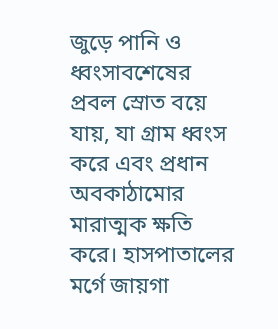জুড়ে পানি ও ধ্বংসাবশেষের প্রবল স্রোত বয়ে যায়, যা গ্রাম ধ্বংস করে এবং প্রধান অবকাঠামোর মারাত্মক ক্ষতি করে। হাসপাতালের মর্গে জায়গা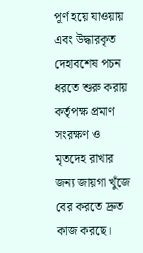পূর্ণ হয়ে যাওয়ায় এবং উদ্ধারকৃত দেহাবশেষ পচন ধরতে শুরু করায় কর্তৃপক্ষ প্রমাণ সংরক্ষণ ও মৃতদেহ রাখার জন্য জায়গা খুঁজে বের করতে দ্রুত কাজ করছে।